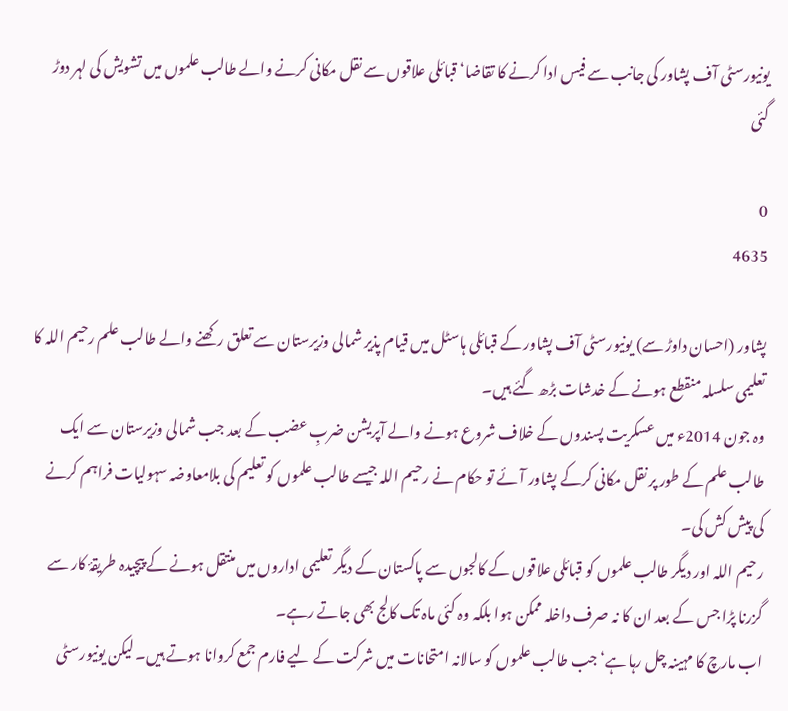یونیورسٹی آف پشاور کی جانب سے فیس ادا کرنے کا تقاضا‘ قبائلی علاقوں سے نقل مکانی کرنے والے طالب علموں میں تشویش کی لہر دوڑ گئی

0
4635

پشاور (احسان داوڑ سے) یونیورسٹی آف پشاور کے قبائلی ہاسٹل میں قیام پذیر شمالی وزیرستان سے تعلق رکھنے والے طالب علم رحیم اللہ کا تعلیمی سلسلہ منقطع ہونے کے خدشات بڑھ گئے ہیں۔
وہ جون 2014ء میں عسکریت پسندوں کے خلاف شروع ہونے والے آپریشن ضربِ عضب کے بعد جب شمالی وزیرستان سے ایک طالب علم کے طور پر نقل مکانی کرکے پشاور آئے تو حکام نے رحیم اللہ جیسے طالب علموں کو تعلیم کی بلامعاوضہ سہولیات فراہم کرنے کی پیش کش کی۔
رحیم اللہ اور دیگر طالب علموں کو قبائلی علاقوں کے کالجوں سے پاکستان کے دیگر تعلیمی اداروں میں منتقل ہونے کے پیچیدہ طریقۂ کار سے گزرنا پڑا جس کے بعد ان کا نہ صرف داخلہ ممکن ہوا بلکہ وہ کئی ماہ تک کالج بھی جاتے رہے۔
اب مارچ کا مہینہ چل رہا ہے‘ جب طالب علموں کو سالانہ امتحانات میں شرکت کے لیے فارم جمع کروانا ہوتے ہیں۔ لیکن یونیورسٹی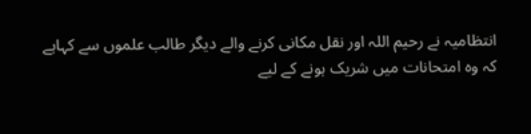انتظامیہ نے رحیم اللہ اور نقل مکانی کرنے والے دیگر طالب علموں سے کہاہے کہ وہ امتحانات میں شریک ہونے کے لیے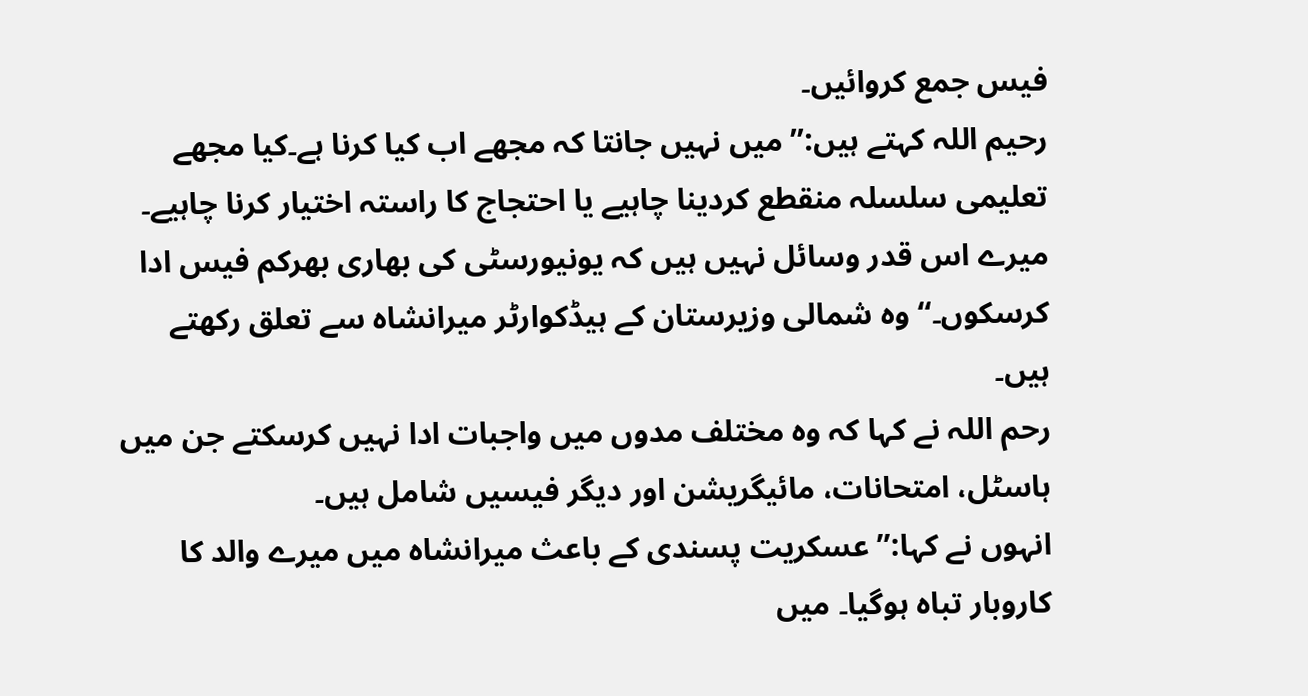فیس جمع کروائیں۔
رحیم اللہ کہتے ہیں:’’ میں نہیں جانتا کہ مجھے اب کیا کرنا ہے۔کیا مجھے تعلیمی سلسلہ منقطع کردینا چاہیے یا احتجاج کا راستہ اختیار کرنا چاہیے۔ میرے اس قدر وسائل نہیں ہیں کہ یونیورسٹی کی بھاری بھرکم فیس ادا کرسکوں۔‘‘ وہ شمالی وزیرستان کے ہیڈکوارٹر میرانشاہ سے تعلق رکھتے ہیں۔
رحم اللہ نے کہا کہ وہ مختلف مدوں میں واجبات ادا نہیں کرسکتے جن میں ہاسٹل، امتحانات، مائیگریشن اور دیگر فیسیں شامل ہیں۔
انہوں نے کہا:’’ عسکریت پسندی کے باعث میرانشاہ میں میرے والد کا کاروبار تباہ ہوگیا۔ میں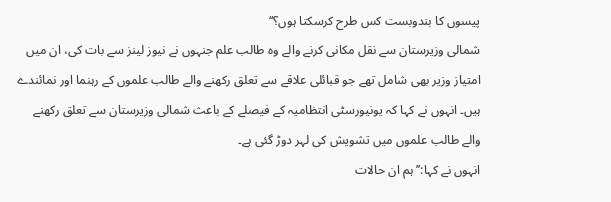پیسوں کا بندوبست کس طرح کرسکتا ہوں؟‘‘
شمالی وزیرستان سے نقل مکانی کرنے والے وہ طالب علم جنہوں نے نیوز لینز سے بات کی، ان میں امتیاز وزیر بھی شامل تھے جو قبائلی علاقے سے تعلق رکھنے والے طالب علموں کے رہنما اور نمائندے ہیں۔ انہوں نے کہا کہ یونیورسٹی انتظامیہ کے فیصلے کے باعث شمالی وزیرستان سے تعلق رکھنے والے طالب علموں میں تشویش کی لہر دوڑ گئی ہے۔
انہوں نے کہا:’’ ہم ان حالات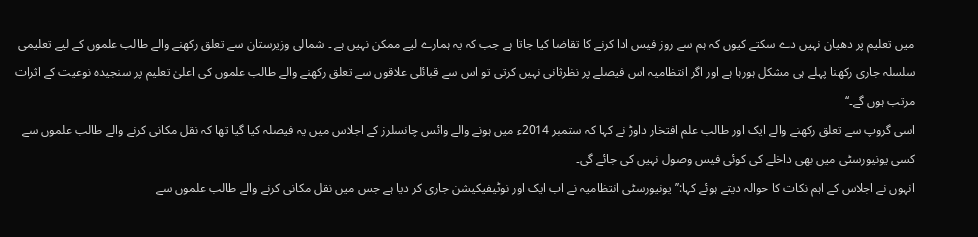میں تعلیم پر دھیان نہیں دے سکتے کیوں کہ ہم سے روز فیس ادا کرنے کا تقاضا کیا جاتا ہے جب کہ یہ ہمارے لیے ممکن نہیں ہے ۔ شمالی وزیرستان سے تعلق رکھنے والے طالب علموں کے لیے تعلیمی سلسلہ جاری رکھنا پہلے ہی مشکل ہورہا ہے اور اگر انتظامیہ اس فیصلے پر نظرثانی نہیں کرتی تو اس سے قبائلی علاقوں سے تعلق رکھنے والے طالب علموں کی اعلیٰ تعلیم پر سنجیدہ نوعیت کے اثرات مرتب ہوں گے۔‘‘
اسی گروپ سے تعلق رکھنے والے ایک اور طالب علم افتخار داوڑ نے کہا کہ ستمبر 2014ء میں ہونے والے وائس چانسلرز کے اجلاس میں یہ فیصلہ کیا گیا تھا کہ نقل مکانی کرنے والے طالب علموں سے کسی یونیورسٹی میں بھی داخلے کی کوئی فیس وصول نہیں کی جائے گی۔
انہوں نے اجلاس کے اہم نکات کا حوالہ دیتے ہوئے کہا:’’ یونیورسٹی انتظامیہ نے اب ایک اور نوٹیفیکیشن جاری کر دیا ہے جس میں نقل مکانی کرنے والے طالب علموں سے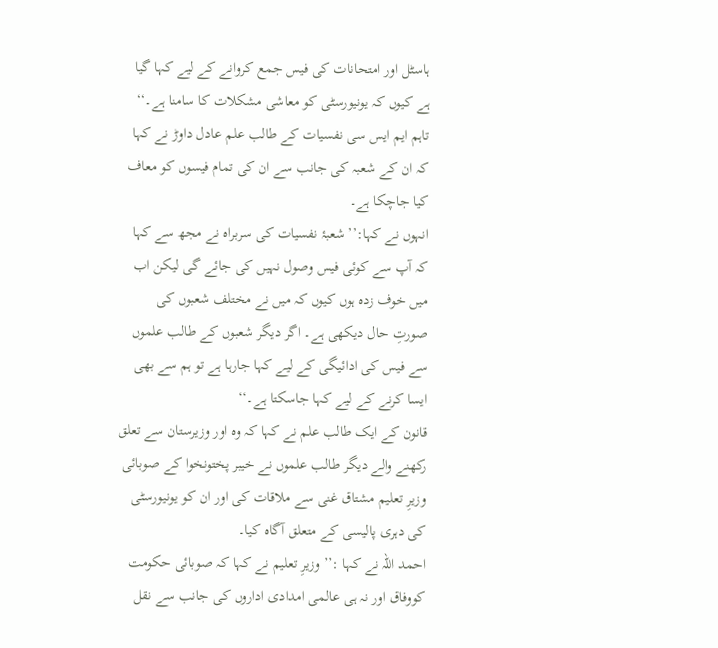ہاسٹل اور امتحانات کی فیس جمع کروانے کے لیے کہا گیا ہے کیوں کہ یونیورسٹی کو معاشی مشکلات کا سامنا ہے۔‘‘
تاہم ایم ایس سی نفسیات کے طالب علم عادل داوڑ نے کہا کہ ان کے شعبہ کی جانب سے ان کی تمام فیسوں کو معاف کیا جاچکا ہے۔
انہوں نے کہا:’’ شعبۂ نفسیات کی سربراہ نے مجھ سے کہا کہ آپ سے کوئی فیس وصول نہیں کی جائے گی لیکن اب میں خوف زدہ ہوں کیوں کہ میں نے مختلف شعبوں کی صورتِ حال دیکھی ہے۔ اگر دیگر شعبوں کے طالب علموں سے فیس کی ادائیگی کے لیے کہا جارہا ہے تو ہم سے بھی ایسا کرنے کے لیے کہا جاسکتا ہے۔‘‘
قانون کے ایک طالب علم نے کہا کہ وہ اور وزیرستان سے تعلق رکھنے والے دیگر طالب علموں نے خیبر پختونخوا کے صوبائی وزیرِ تعلیم مشتاق غنی سے ملاقات کی اور ان کو یونیورسٹی کی دہری پالیسی کے متعلق آگاہ کیا۔
احمد اللہ نے کہا :’’ وزیرِ تعلیم نے کہا کہ صوبائی حکومت کووفاق اور نہ ہی عالمی امدادی اداروں کی جانب سے نقل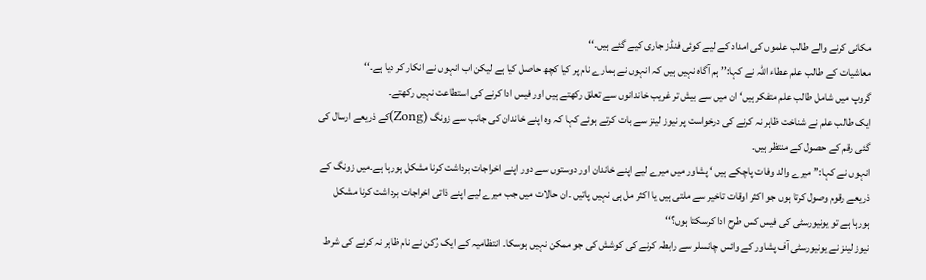مکانی کرنے والے طالب علموں کی امداد کے لیے کوئی فنڈز جاری کیے گئے ہیں۔‘‘
معاشیات کے طالب علم عطاء اللہ نے کہا:’’ ہم آگاہ نہیں ہیں کہ انہوں نے ہمارے نام پر کیا کچھ حاصل کیا ہے لیکن اب انہوں نے انکار کر دیا ہے۔‘‘
گروپ میں شامل طالب علم متفکر ہیں‘ ان میں سے بیش تر غریب خاندانوں سے تعلق رکھتے ہیں اور فیس ادا کرنے کی استطاعت نہیں رکھتے۔
ایک طالب علم نے شناخت ظاہر نہ کرنے کی درخواست پر نیوز لینز سے بات کرتے ہوئے کہا کہ وہ اپنے خاندان کی جانب سے زونگ (Zong)کے ذریعے ارسال کی گئی رقم کے حصول کے منتظر ہیں۔
انہوں نے کہا:’’ میرے والد وفات پاچکے ہیں ‘ پشاور میں میرے لیے اپنے خاندان اور دوستوں سے دور اپنے اخراجات برداشت کرنا مشکل ہورہا ہے۔میں زونگ کے ذریعے رقوم وصول کرتا ہوں جو اکثر اوقات تاخیر سے ملتی ہیں یا اکثر مل ہی نہیں پاتیں ۔ان حالات میں جب میرے لیے اپنے ذاتی اخراجات برداشت کرنا مشکل ہورہا ہے تو یونیورسٹی کی فیس کس طرح ادا کرسکتا ہوں؟‘‘
نیوز لینز نے یونیورسٹی آف پشاور کے وائس چانسلر سے رابطہ کرنے کی کوشش کی جو ممکن نہیں ہوسکا۔ انتظامیہ کے ایک رُکن نے نام ظاہر نہ کرنے کی شرط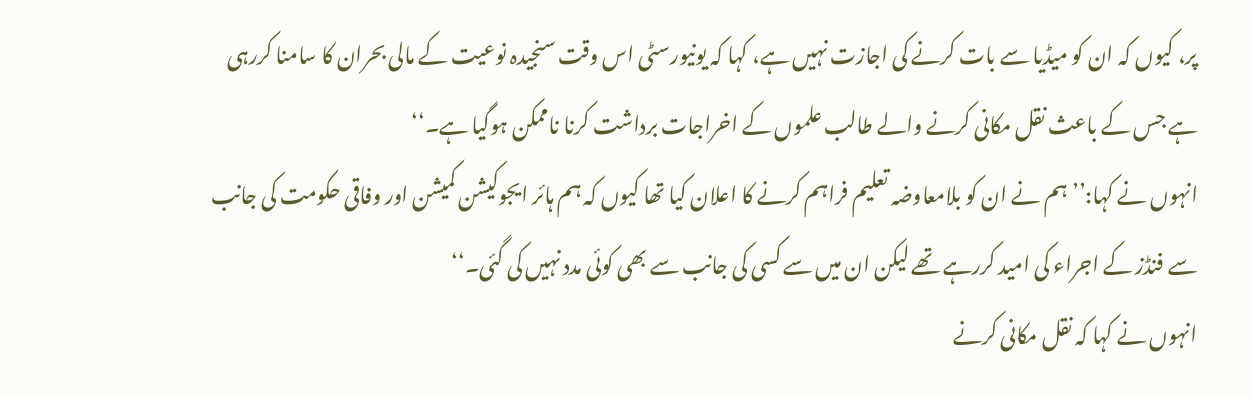پر، کیوں کہ ان کو میڈیا سے بات کرنے کی اجازت نہیں ہے، کہا کہ یونیورسٹی اس وقت سنجیدہ نوعیت کے مالی بحران کا سامنا کررہی ہے جس کے باعث نقل مکانی کرنے والے طالب علموں کے اخراجات برداشت کرنا ناممکن ہوگیا ہے۔‘‘
انہوں نے کہا:’’ ہم نے ان کو بلامعاوضہ تعلیم فراہم کرنے کا اعلان کیا تھا کیوں کہ ہم ہائر ایجوکیشن کمیشن اور وفاقی حکومت کی جانب سے فنڈز کے اجراء کی امید کررہے تھے لیکن ان میں سے کسی کی جانب سے بھی کوئی مدد نہیں کی گئی۔‘‘
انہوں نے کہا کہ نقل مکانی کرنے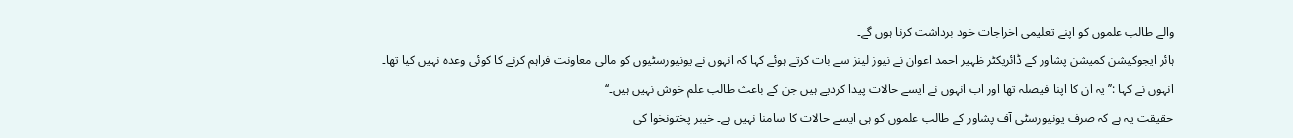والے طالب علموں کو اپنے تعلیمی اخراجات خود برداشت کرنا ہوں گے۔
ہائر ایجوکیشن کمیشن پشاور کے ڈائریکٹر ظہیر احمد اعوان نے نیوز لینز سے بات کرتے ہوئے کہا کہ انہوں نے یونیورسٹیوں کو مالی معاونت فراہم کرنے کا کوئی وعدہ نہیں کیا تھا۔
انہوں نے کہا :’’ یہ ان کا اپنا فیصلہ تھا اور اب انہوں نے ایسے حالات پیدا کردیے ہیں جن کے باعث طالب علم خوش نہیں ہیں۔‘‘
حقیقت یہ ہے کہ صرف یونیورسٹی آف پشاور کے طالب علموں کو ہی ایسے حالات کا سامنا نہیں ہے۔ خیبر پختونخوا کی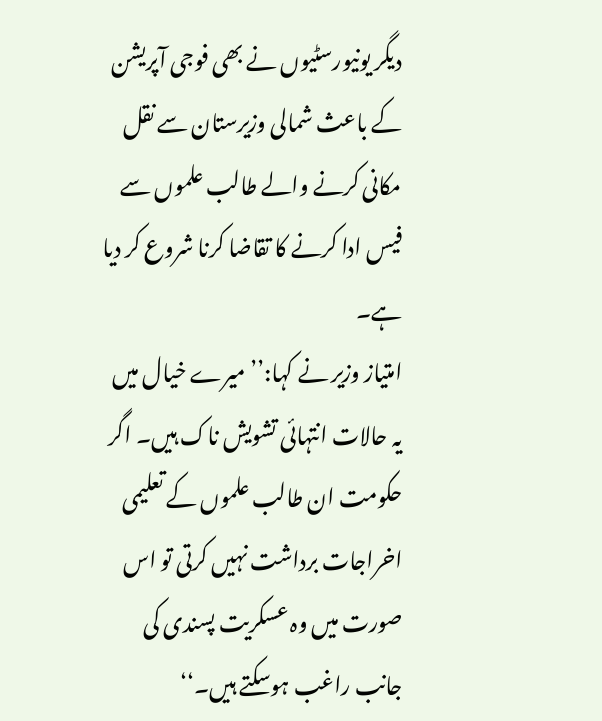دیگر یونیورسٹیوں نے بھی فوجی آپریشن کے باعث شمالی وزیرستان سے نقل مکانی کرنے والے طالب علموں سے فیس ادا کرنے کا تقاضا کرنا شروع کر دیا ہے۔
امتیاز وزیر نے کہا:’’ میرے خیال میں یہ حالات انتہائی تشویش ناک ہیں۔ اگر حکومت ان طالب علموں کے تعلیمی اخراجات برداشت نہیں کرتی تو اس صورت میں وہ عسکریت پسندی کی جانب راغب ہوسکتے ہیں۔‘‘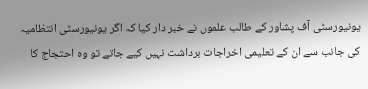یونیورسٹی آف پشاور کے طالب علموں نے خبر دار کیا کہ اگر یونیورسٹی انتظامیہ کی جانب سے ان کے تعلیمی اخراجات برداشت نہیں کیے جاتے تو وہ احتجاج کا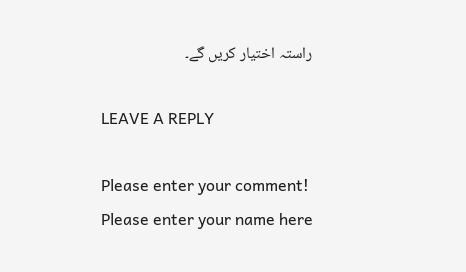راستہ اختیار کریں گے۔

LEAVE A REPLY

Please enter your comment!
Please enter your name here